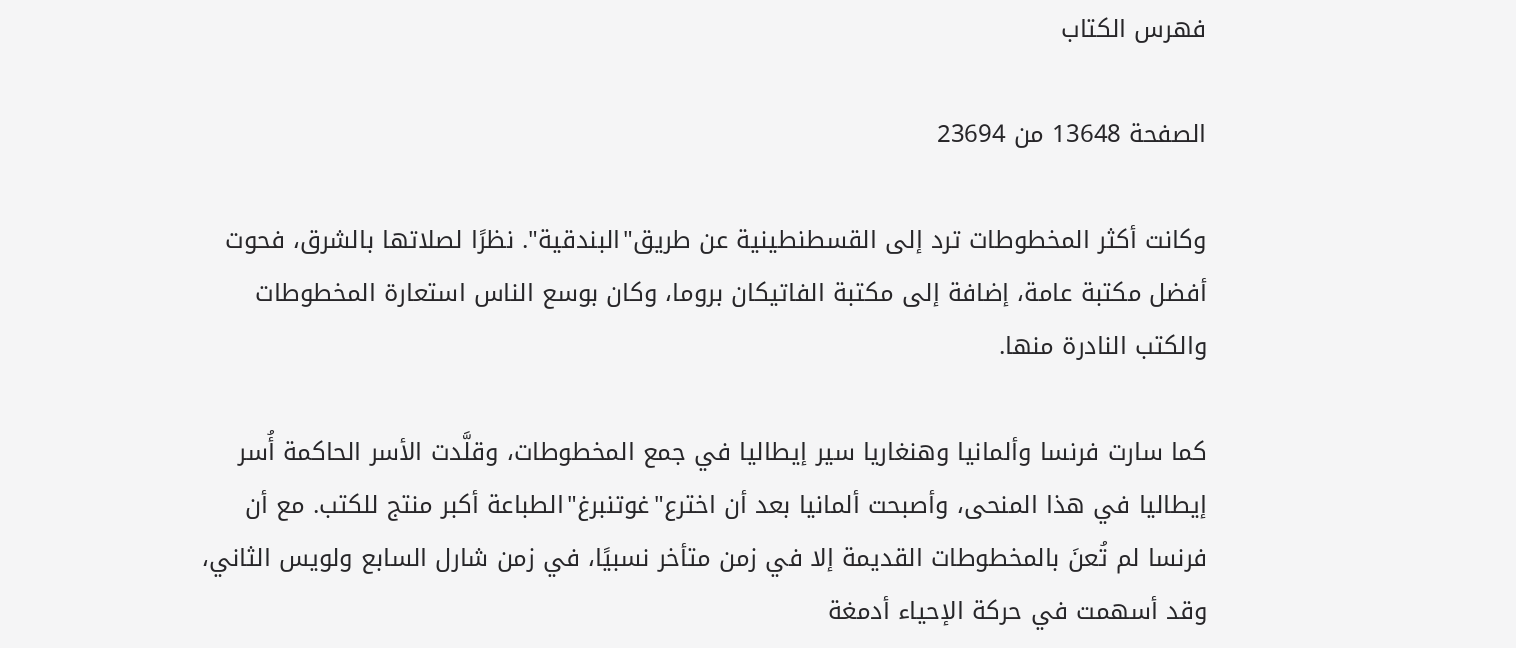فهرس الكتاب

الصفحة 13648 من 23694

وكانت أكثر المخطوطات ترد إلى القسطنطينية عن طريق"البندقية". نظرًا لصلاتها بالشرق، فحوت أفضل مكتبة عامة، إضافة إلى مكتبة الفاتيكان بروما، وكان بوسع الناس استعارة المخطوطات والكتب النادرة منها.

كما سارت فرنسا وألمانيا وهنغاريا سير إيطاليا في جمع المخطوطات، وقلَّدت الأسر الحاكمة أُسر إيطاليا في هذا المنحى، وأصبحت ألمانيا بعد أن اخترع"غوتنبرغ"الطباعة أكبر منتج للكتب. مع أن فرنسا لم تُعنَ بالمخطوطات القديمة إلا في زمن متأخر نسبيًا، في زمن شارل السابع ولويس الثاني، وقد أسهمت في حركة الإحياء أدمغة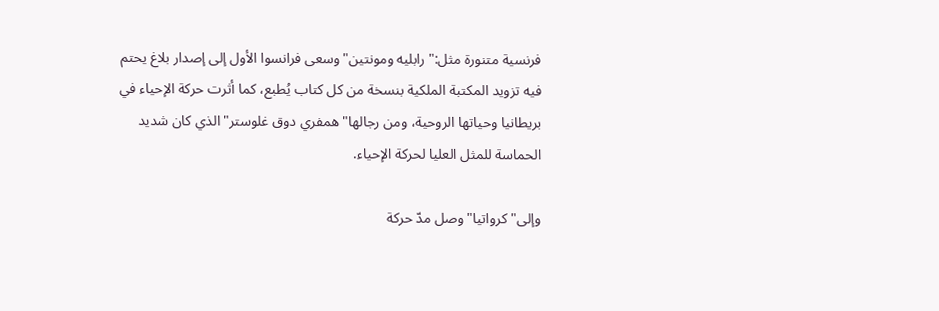فرنسية متنورة مثل:"رابليه ومونتين"وسعى فرانسوا الأول إلى إصدار بلاغ يحتم فيه تزويد المكتبة الملكية بنسخة من كل كتاب يُطبع، كما أثرت حركة الإحياء في بريطانيا وحياتها الروحية، ومن رجالها"همفري دوق غلوستر"الذي كان شديد الحماسة للمثل العليا لحركة الإحياء.

وإلى"كرواتيا"وصل مدّ حركة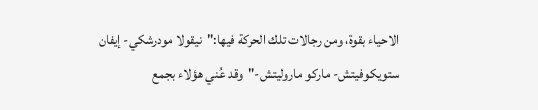الاحياء بقوة، ومن رجالات تلك الحركة فيها:"نيقولا مودرشكي- إيفان ستويكوفيتش- ماركو ماروليتش-"وقد عُني هؤلاء بجمع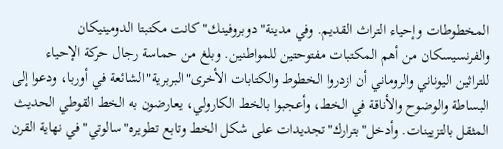المخطوطات وإحياء التراث القديم. وفي مدينة"دوبروفينك"كانت مكتبتا الدومينيكان والفرنسيسكان من أهم المكتبات مفتوحتين للمواطنين. وبلغ من حماسة رجال حركة الإحياء للتراثين اليوناني والروماني أن ازدروا الخطوط والكتابات الأخرى"البربرية"الشائعة في أوربا، ودعوا إلى البساطة والوضوح والأناقة في الخط، وأعجبوا بالخط الكارولي، يعارضون به الخط القوطي الحديث المثقل بالتزيينات. وأدخل"بترارك"تجديدات على شكل الخط وتابع تطويره"سالوتي"في نهاية القرن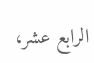الرابع عشر،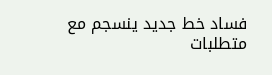فساد خط جديد ينسجم مع متطلبات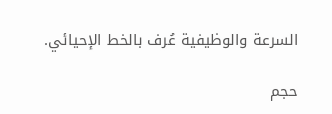السرعة والوظيفية عُرف بالخط الإحيائي.

حجم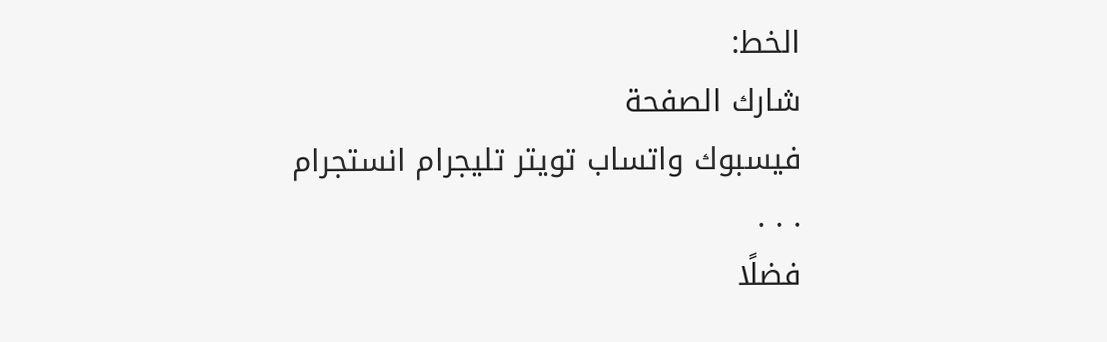الخط:
شارك الصفحة
فيسبوك واتساب تويتر تليجرام انستجرام
. . .
فضلًا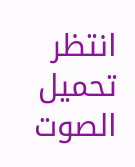انتظر تحميل الصوت